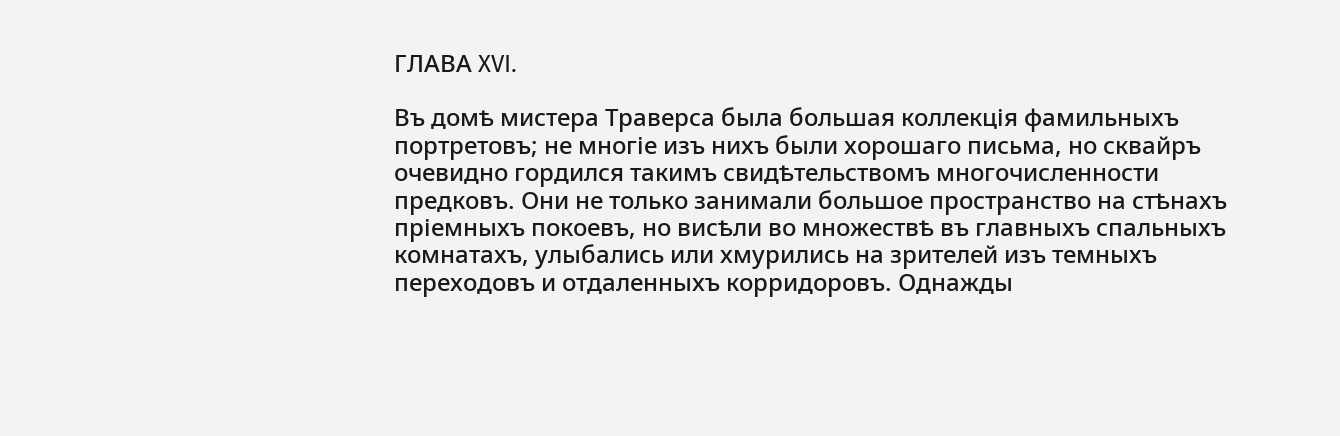ГЛАВА XVI.

Въ домѣ мистера Траверса была большая коллекція фамильныхъ портретовъ; не многіе изъ нихъ были хорошаго письма, но сквайръ очевидно гордился такимъ свидѣтельствомъ многочисленности предковъ. Они не только занимали большое пространство на стѣнахъ пріемныхъ покоевъ, но висѣли во множествѣ въ главныхъ спальныхъ комнатахъ, улыбались или хмурились на зрителей изъ темныхъ переходовъ и отдаленныхъ корридоровъ. Однажды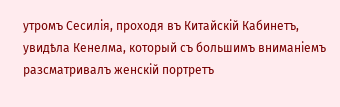утромъ Сесилія, проходя въ Китайскій Кабинетъ, увидѣла Кенелма, который съ большимъ вниманіемъ разсматривалъ женскій портретъ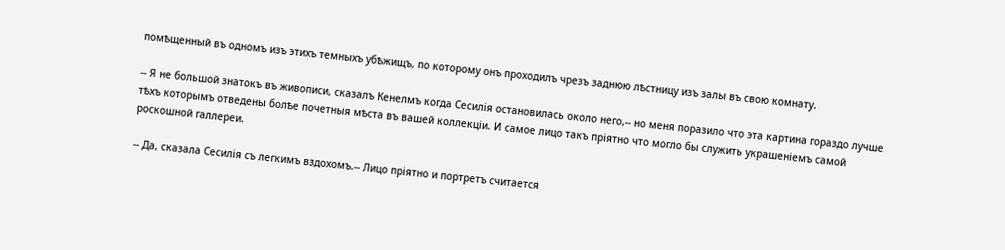помѣщенный въ одномъ изъ этихъ темныхъ убѣжищъ, по которому онъ проходилъ чрезъ заднюю лѣстницу изъ залы въ свою комнату.

-- Я не большой знатокъ въ живописи, сказалъ Кенелмъ когда Сесилія остановилась около него,-- но меня поразило что эта картина гораздо лучше тѣхъ которымъ отведены болѣе почетныя мѣста въ вашей коллекціи. И самое лицо такъ пріятно что могло бы служить украшеніемъ самой роскошной галлереи.

-- Да, сказала Сесилія съ легкимъ вздохомъ.-- Лицо пріятно и портретъ считается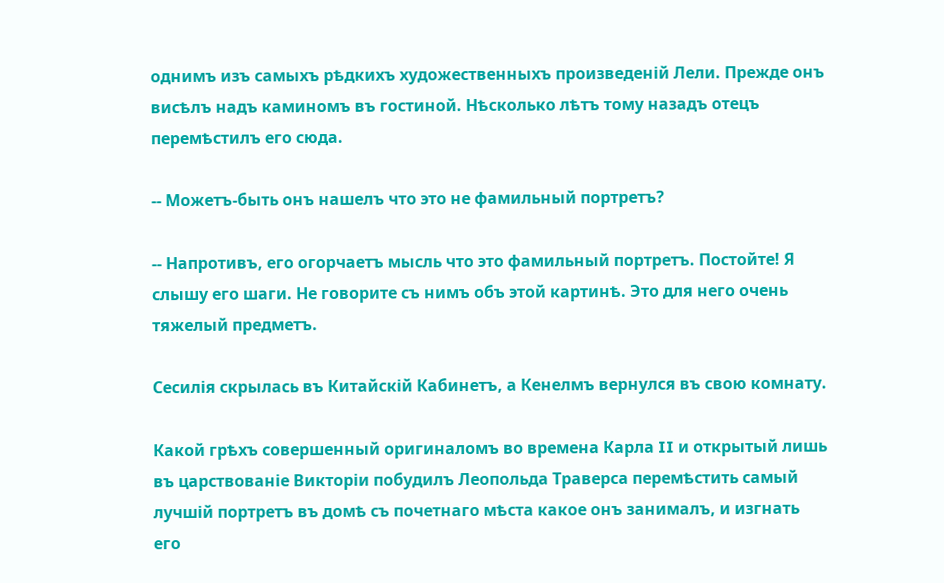однимъ изъ самыхъ рѣдкихъ художественныхъ произведеній Лели. Прежде онъ висѣлъ надъ каминомъ въ гостиной. Нѣсколько лѣтъ тому назадъ отецъ перемѣстилъ его сюда.

-- Можетъ-быть онъ нашелъ что это не фамильный портретъ?

-- Напротивъ, его огорчаетъ мысль что это фамильный портретъ. Постойте! Я слышу его шаги. Не говорите съ нимъ объ этой картинѣ. Это для него очень тяжелый предметъ.

Сесилія скрылась въ Китайскій Кабинетъ, а Кенелмъ вернулся въ свою комнату.

Какой грѣхъ совершенный оригиналомъ во времена Карла II и открытый лишь въ царствованіе Викторіи побудилъ Леопольда Траверса перемѣстить самый лучшій портретъ въ домѣ съ почетнаго мѣста какое онъ занималъ, и изгнать его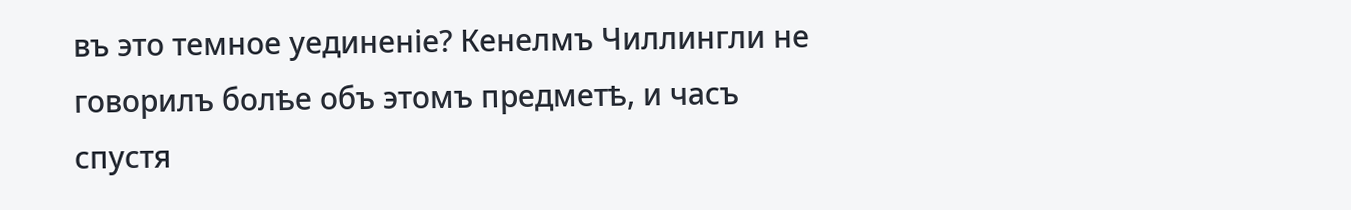въ это темное уединеніе? Кенелмъ Чиллингли не говорилъ болѣе объ этомъ предметѣ, и часъ спустя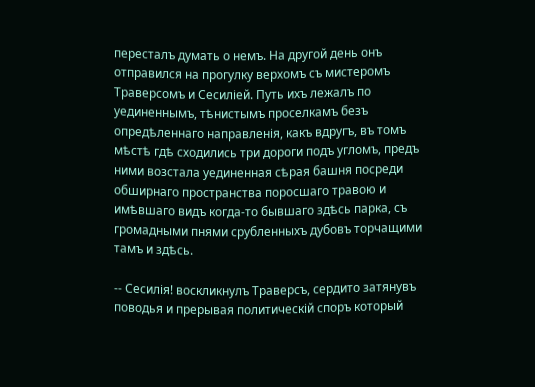пересталъ думать о немъ. На другой день онъ отправился на прогулку верхомъ съ мистеромъ Траверсомъ и Сесиліей. Путь ихъ лежалъ по уединеннымъ, тѣнистымъ проселкамъ безъ опредѣленнаго направленія, какъ вдругъ, въ томъ мѣстѣ гдѣ сходились три дороги подъ угломъ, предъ ними возстала уединенная сѣрая башня посреди обширнаго пространства поросшаго травою и имѣвшаго видъ когда-то бывшаго здѣсь парка, съ громадными пнями срубленныхъ дубовъ торчащими тамъ и здѣсь.

-- Сесилія! воскликнулъ Траверсъ, сердито затянувъ поводья и прерывая политическій споръ который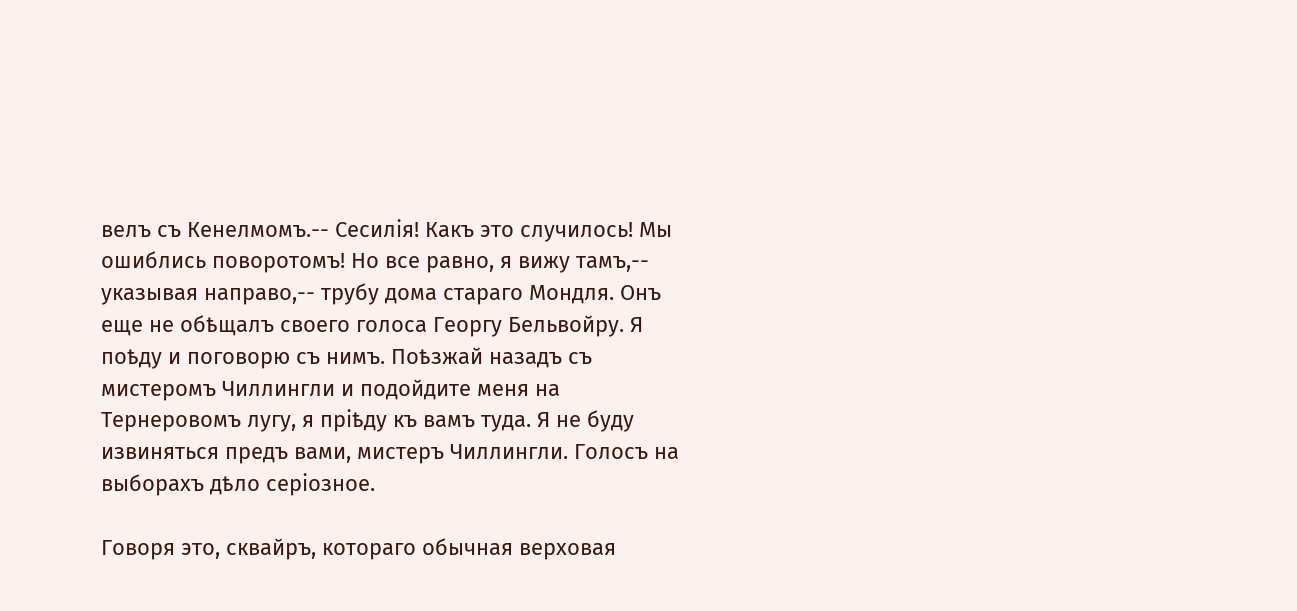велъ съ Кенелмомъ.-- Сесилія! Какъ это случилось! Мы ошиблись поворотомъ! Но все равно, я вижу тамъ,-- указывая направо,-- трубу дома стараго Мондля. Онъ еще не обѣщалъ своего голоса Георгу Бельвойру. Я поѣду и поговорю съ нимъ. Поѣзжай назадъ съ мистеромъ Чиллингли и подойдите меня на Тернеровомъ лугу, я пріѣду къ вамъ туда. Я не буду извиняться предъ вами, мистеръ Чиллингли. Голосъ на выборахъ дѣло серіозное.

Говоря это, сквайръ, котораго обычная верховая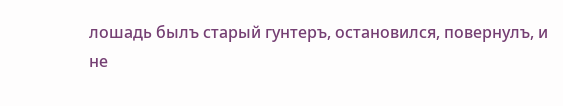лошадь былъ старый гунтеръ, остановился, повернулъ, и не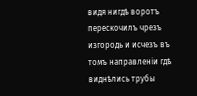видя нигдѣ воротъ перескочилъ чрезъ изгородь и исчезъ въ томъ направленіи гдѣ виднѣлись трубы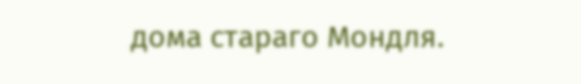дома стараго Мондля.